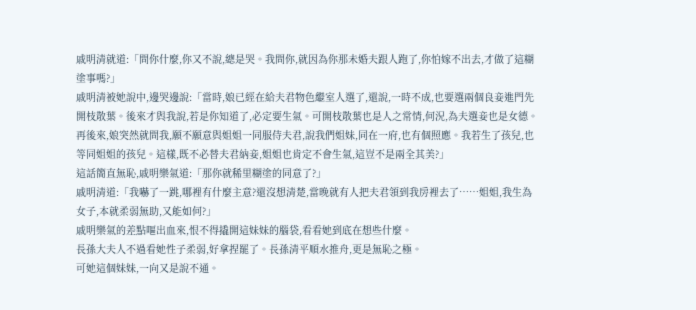戚明清就道:「問你什麼,你又不說,總是哭。我問你,就因為你那未婚夫跟人跑了,你怕嫁不出去,才做了這糊塗事嗎?」
戚明清被她說中,邊哭邊說:「當時,娘已經在給夫君物色繼室人選了,還說,一時不成,也要選兩個良妾進門先開枝散葉。後來才與我說,若是你知道了,必定要生氣。可開枝散葉也是人之常情,何況,為夫選妾也是女德。再後來,娘突然就問我,願不願意與姐姐一同服侍夫君,說我們姐妹,同在一府,也有個照應。我若生了孩兒,也等同姐姐的孩兒。這樣,既不必替夫君納妾,姐姐也肯定不會生氣,這豈不是兩全其美?」
這話簡直無恥,戚明樂氣道:「那你就稀里糊塗的同意了?」
戚明清道:「我嚇了一跳,哪裡有什麼主意?還沒想清楚,當晚就有人把夫君領到我房裡去了……姐姐,我生為女子,本就柔弱無助,又能如何?」
戚明樂氣的差點嘔出血來,恨不得撬開這妹妹的腦袋,看看她到底在想些什麼。
長孫大夫人不過看她性子柔弱,好拿捏罷了。長孫清平順水推舟,更是無恥之極。
可她這個妹妹,一向又是說不通。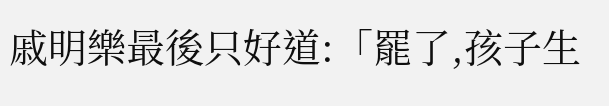戚明樂最後只好道:「罷了,孩子生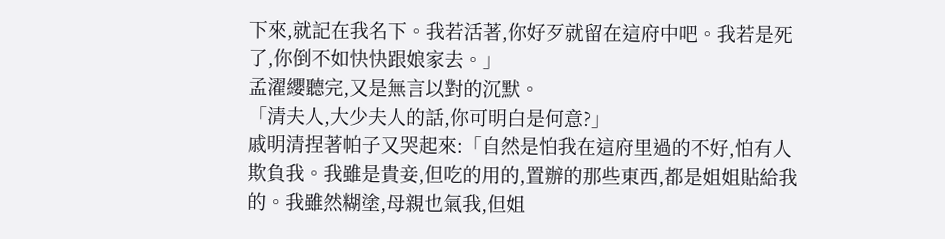下來,就記在我名下。我若活著,你好歹就留在這府中吧。我若是死了,你倒不如快快跟娘家去。」
孟濯纓聽完,又是無言以對的沉默。
「清夫人,大少夫人的話,你可明白是何意?」
戚明清捏著帕子又哭起來:「自然是怕我在這府里過的不好,怕有人欺負我。我雖是貴妾,但吃的用的,置辦的那些東西,都是姐姐貼給我的。我雖然糊塗,母親也氣我,但姐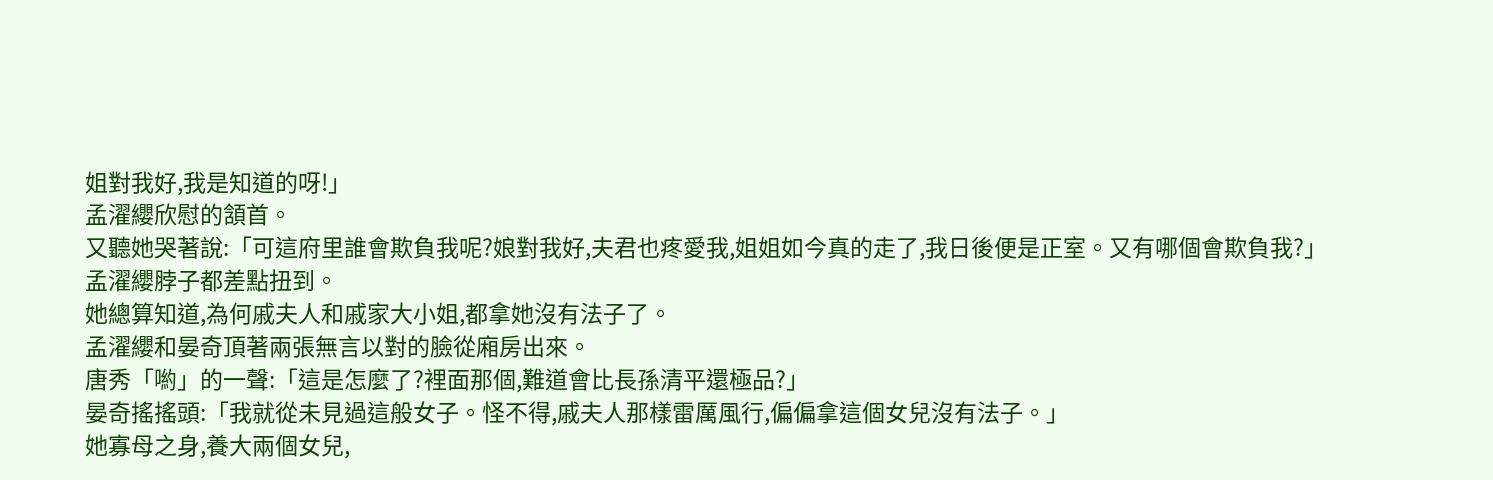姐對我好,我是知道的呀!」
孟濯纓欣慰的頷首。
又聽她哭著說:「可這府里誰會欺負我呢?娘對我好,夫君也疼愛我,姐姐如今真的走了,我日後便是正室。又有哪個會欺負我?」
孟濯纓脖子都差點扭到。
她總算知道,為何戚夫人和戚家大小姐,都拿她沒有法子了。
孟濯纓和晏奇頂著兩張無言以對的臉從廂房出來。
唐秀「喲」的一聲:「這是怎麼了?裡面那個,難道會比長孫清平還極品?」
晏奇搖搖頭:「我就從未見過這般女子。怪不得,戚夫人那樣雷厲風行,偏偏拿這個女兒沒有法子。」
她寡母之身,養大兩個女兒,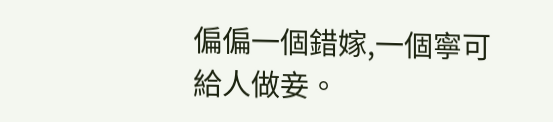偏偏一個錯嫁,一個寧可給人做妾。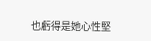也虧得是她心性堅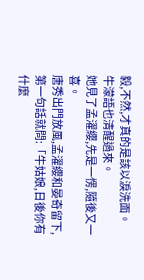毅,不然,才真的是該以淚洗面。
牛濛語也清醒過來。
她見了孟濯纓,先是一愣,隨後又一喜。
唐秀出門放風,孟濯纓和晏奇留下,第一句話就問:「牛姑娘,日後你有什麼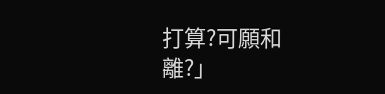打算?可願和離?」